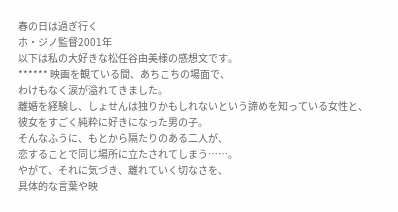春の日は過ぎ行く
ホ・ジノ監督2001年
以下は私の大好きな松任谷由美様の感想文です。
****** 映画を観ている間、あちこちの場面で、
わけもなく涙が溢れてきました。
離婚を経験し、しょせんは独りかもしれないという諦めを知っている女性と、
彼女をすごく純粋に好きになった男の子。
そんなふうに、もとから隔たりのある二人が、
恋することで同じ場所に立たされてしまう……。
やがて、それに気づき、離れていく切なさを、
具体的な言葉や映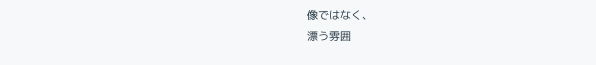像ではなく、
漂う雰囲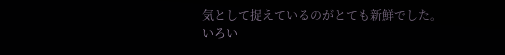気として捉えているのがとても新鮮でした。
いろい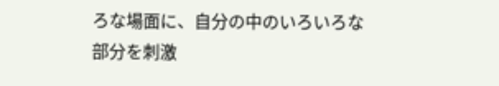ろな場面に、自分の中のいろいろな部分を刺激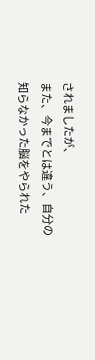されましたが、
また、今までとは違う、自分の知らなかった脳をやられた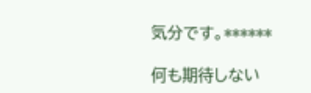気分です。******

何も期待しない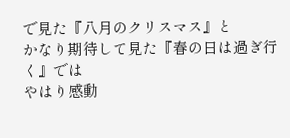で見た『八月のクリスマス』と
かなり期待して見た『春の日は過ぎ行く』では
やはり感動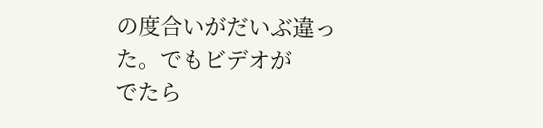の度合いがだいぶ違った。でもビデオが
でたら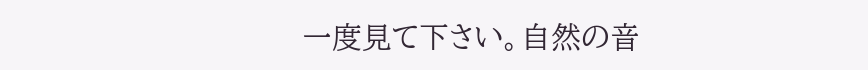一度見て下さい。自然の音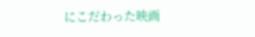にこだわった映画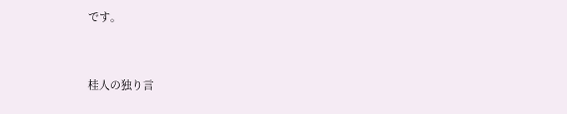です。


桂人の独り言